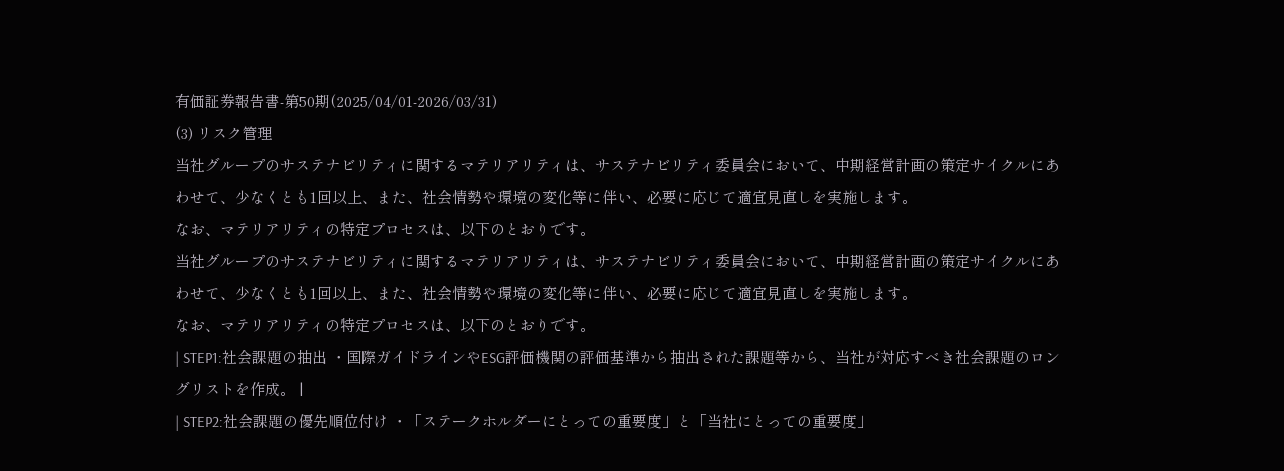有価証券報告書-第50期(2025/04/01-2026/03/31)
(3) リスク管理
当社グループのサステナビリティに関するマテリアリティは、サステナビリティ委員会において、中期経営計画の策定サイクルにあわせて、少なくとも1回以上、また、社会情勢や環境の変化等に伴い、必要に応じて適宜見直しを実施します。
なお、マテリアリティの特定プロセスは、以下のとおりです。
当社グループのサステナビリティに関するマテリアリティは、サステナビリティ委員会において、中期経営計画の策定サイクルにあわせて、少なくとも1回以上、また、社会情勢や環境の変化等に伴い、必要に応じて適宜見直しを実施します。
なお、マテリアリティの特定プロセスは、以下のとおりです。
| STEP1:社会課題の抽出 ・国際ガイドラインやESG評価機関の評価基準から抽出された課題等から、当社が対応すべき社会課題のロングリストを作成。 |
| STEP2:社会課題の優先順位付け ・「ステークホルダーにとっての重要度」と「当社にとっての重要度」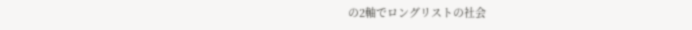の2軸でロングリストの社会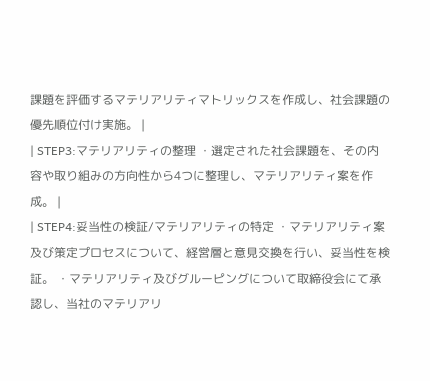課題を評価するマテリアリティマトリックスを作成し、社会課題の優先順位付け実施。 |
| STEP3:マテリアリティの整理 ・選定された社会課題を、その内容や取り組みの方向性から4つに整理し、マテリアリティ案を作成。 |
| STEP4:妥当性の検証/マテリアリティの特定 ・マテリアリティ案及び策定プロセスについて、経営層と意見交換を行い、妥当性を検証。 ・マテリアリティ及びグルーピングについて取締役会にて承認し、当社のマテリアリ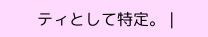ティとして特定。 |